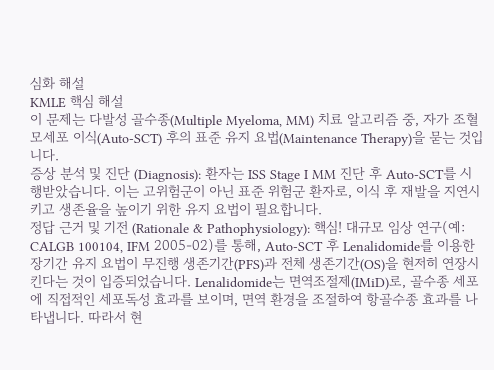심화 해설
KMLE 핵심 해설
이 문제는 다발성 골수종(Multiple Myeloma, MM) 치료 알고리즘 중, 자가 조혈모세포 이식(Auto-SCT) 후의 표준 유지 요법(Maintenance Therapy)을 묻는 것입니다.
증상 분석 및 진단 (Diagnosis): 환자는 ISS Stage I MM 진단 후 Auto-SCT를 시행받았습니다. 이는 고위험군이 아닌 표준 위험군 환자로, 이식 후 재발을 지연시키고 생존율을 높이기 위한 유지 요법이 필요합니다.
정답 근거 및 기전 (Rationale & Pathophysiology): 핵심! 대규모 임상 연구(예: CALGB 100104, IFM 2005-02)를 통해, Auto-SCT 후 Lenalidomide를 이용한 장기간 유지 요법이 무진행 생존기간(PFS)과 전체 생존기간(OS)을 현저히 연장시킨다는 것이 입증되었습니다. Lenalidomide는 면역조절제(IMiD)로, 골수종 세포에 직접적인 세포독성 효과를 보이며, 면역 환경을 조절하여 항골수종 효과를 나타냅니다. 따라서 현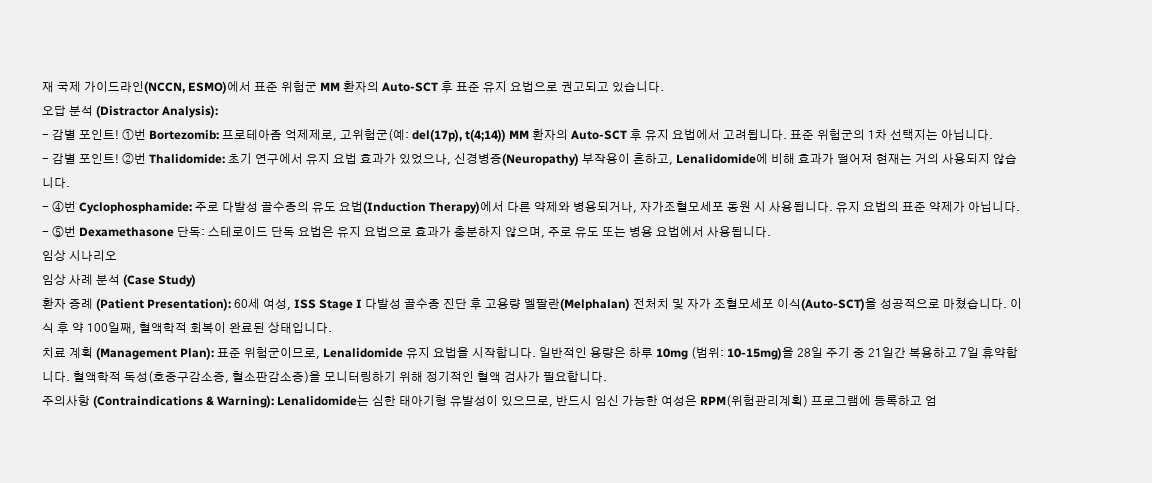재 국제 가이드라인(NCCN, ESMO)에서 표준 위험군 MM 환자의 Auto-SCT 후 표준 유지 요법으로 권고되고 있습니다.
오답 분석 (Distractor Analysis):
- 감별 포인트! ①번 Bortezomib: 프로테아좀 억제제로, 고위험군(예: del(17p), t(4;14)) MM 환자의 Auto-SCT 후 유지 요법에서 고려됩니다. 표준 위험군의 1차 선택지는 아닙니다.
- 감별 포인트! ②번 Thalidomide: 초기 연구에서 유지 요법 효과가 있었으나, 신경병증(Neuropathy) 부작용이 흔하고, Lenalidomide에 비해 효과가 떨어져 현재는 거의 사용되지 않습니다.
- ④번 Cyclophosphamide: 주로 다발성 골수종의 유도 요법(Induction Therapy)에서 다른 약제와 병용되거나, 자가조혈모세포 동원 시 사용됩니다. 유지 요법의 표준 약제가 아닙니다.
- ⑤번 Dexamethasone 단독: 스테로이드 단독 요법은 유지 요법으로 효과가 충분하지 않으며, 주로 유도 또는 병용 요법에서 사용됩니다.
임상 시나리오
임상 사례 분석 (Case Study)
환자 증례 (Patient Presentation): 60세 여성, ISS Stage I 다발성 골수종 진단 후 고용량 멜팔란(Melphalan) 전처치 및 자가 조혈모세포 이식(Auto-SCT)을 성공적으로 마쳤습니다. 이식 후 약 100일째, 혈액학적 회복이 완료된 상태입니다.
치료 계획 (Management Plan): 표준 위험군이므로, Lenalidomide 유지 요법을 시작합니다. 일반적인 용량은 하루 10mg (범위: 10-15mg)을 28일 주기 중 21일간 복용하고 7일 휴약합니다. 혈액학적 독성(호중구감소증, 혈소판감소증)을 모니터링하기 위해 정기적인 혈액 검사가 필요합니다.
주의사항 (Contraindications & Warning): Lenalidomide는 심한 태아기형 유발성이 있으므로, 반드시 임신 가능한 여성은 RPM(위험관리계획) 프로그램에 등록하고 엄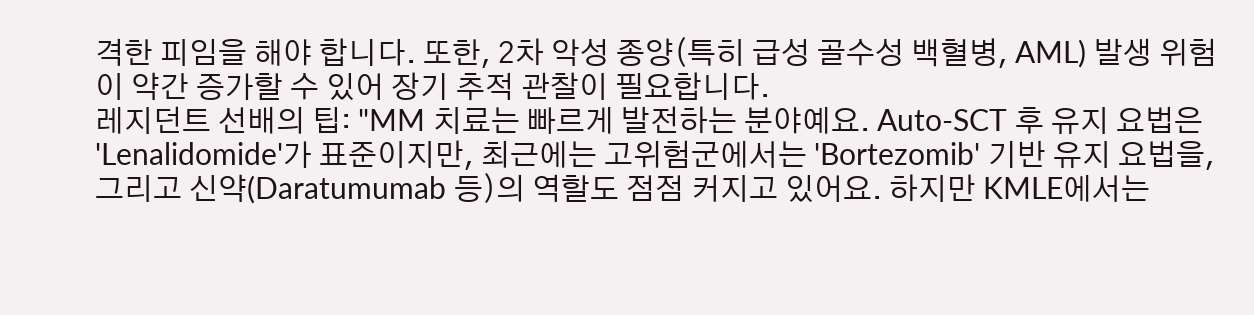격한 피임을 해야 합니다. 또한, 2차 악성 종양(특히 급성 골수성 백혈병, AML) 발생 위험이 약간 증가할 수 있어 장기 추적 관찰이 필요합니다.
레지던트 선배의 팁: "MM 치료는 빠르게 발전하는 분야예요. Auto-SCT 후 유지 요법은 'Lenalidomide'가 표준이지만, 최근에는 고위험군에서는 'Bortezomib' 기반 유지 요법을, 그리고 신약(Daratumumab 등)의 역할도 점점 커지고 있어요. 하지만 KMLE에서는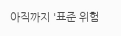아직까지 '표준 위험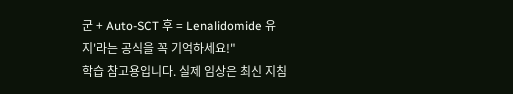군 + Auto-SCT 후 = Lenalidomide 유지'라는 공식을 꼭 기억하세요!"
학습 참고용입니다. 실제 임상은 최신 지침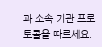과 소속 기관 프로토콜을 따르세요.